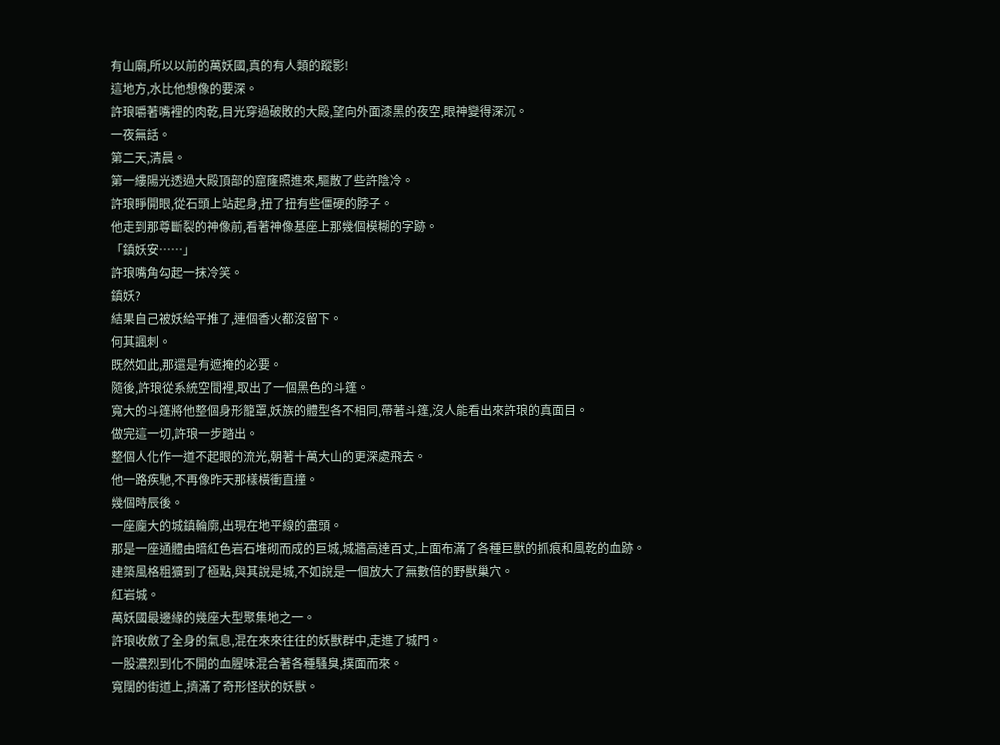有山廟,所以以前的萬妖國,真的有人類的蹤影!
這地方,水比他想像的要深。
許琅嚼著嘴裡的肉乾,目光穿過破敗的大殿,望向外面漆黑的夜空,眼神變得深沉。
一夜無話。
第二天,清晨。
第一縷陽光透過大殿頂部的窟窿照進來,驅散了些許陰冷。
許琅睜開眼,從石頭上站起身,扭了扭有些僵硬的脖子。
他走到那尊斷裂的神像前,看著神像基座上那幾個模糊的字跡。
「鎮妖安……」
許琅嘴角勾起一抹冷笑。
鎮妖?
結果自己被妖給平推了,連個香火都沒留下。
何其諷刺。
既然如此,那還是有遮掩的必要。
隨後,許琅從系統空間裡,取出了一個黑色的斗篷。
寬大的斗篷將他整個身形籠罩,妖族的體型各不相同,帶著斗篷,沒人能看出來許琅的真面目。
做完這一切,許琅一步踏出。
整個人化作一道不起眼的流光,朝著十萬大山的更深處飛去。
他一路疾馳,不再像昨天那樣橫衝直撞。
幾個時辰後。
一座龐大的城鎮輪廓,出現在地平線的盡頭。
那是一座通體由暗紅色岩石堆砌而成的巨城,城牆高達百丈,上面布滿了各種巨獸的抓痕和風乾的血跡。
建築風格粗獷到了極點,與其說是城,不如說是一個放大了無數倍的野獸巢穴。
紅岩城。
萬妖國最邊緣的幾座大型聚集地之一。
許琅收斂了全身的氣息,混在來來往往的妖獸群中,走進了城門。
一股濃烈到化不開的血腥味混合著各種騷臭,撲面而來。
寬闊的街道上,擠滿了奇形怪狀的妖獸。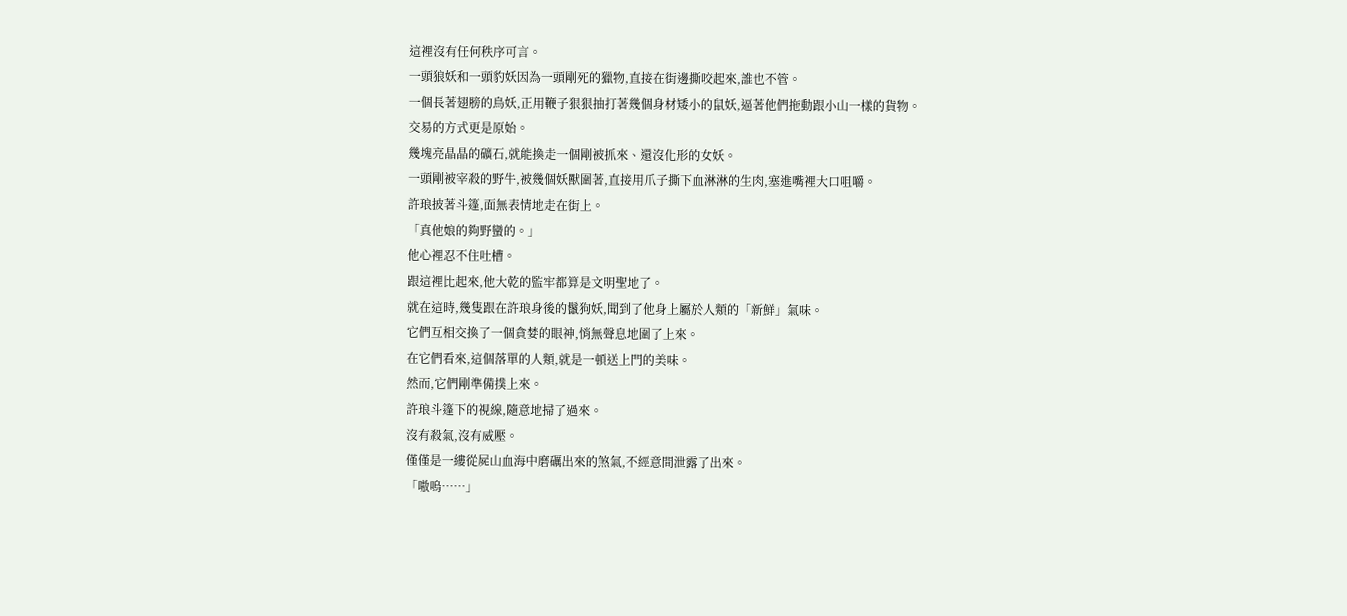這裡沒有任何秩序可言。
一頭狼妖和一頭豹妖因為一頭剛死的獵物,直接在街邊撕咬起來,誰也不管。
一個長著翅膀的鳥妖,正用鞭子狠狠抽打著幾個身材矮小的鼠妖,逼著他們拖動跟小山一樣的貨物。
交易的方式更是原始。
幾塊亮晶晶的礦石,就能換走一個剛被抓來、還沒化形的女妖。
一頭剛被宰殺的野牛,被幾個妖獸圍著,直接用爪子撕下血淋淋的生肉,塞進嘴裡大口咀嚼。
許琅披著斗篷,面無表情地走在街上。
「真他娘的夠野蠻的。」
他心裡忍不住吐槽。
跟這裡比起來,他大乾的監牢都算是文明聖地了。
就在這時,幾隻跟在許琅身後的鬣狗妖,聞到了他身上屬於人類的「新鮮」氣味。
它們互相交換了一個貪婪的眼神,悄無聲息地圍了上來。
在它們看來,這個落單的人類,就是一頓送上門的美味。
然而,它們剛準備撲上來。
許琅斗篷下的視線,隨意地掃了過來。
沒有殺氣,沒有威壓。
僅僅是一縷從屍山血海中磨礪出來的煞氣,不經意間泄露了出來。
「嗷嗚……」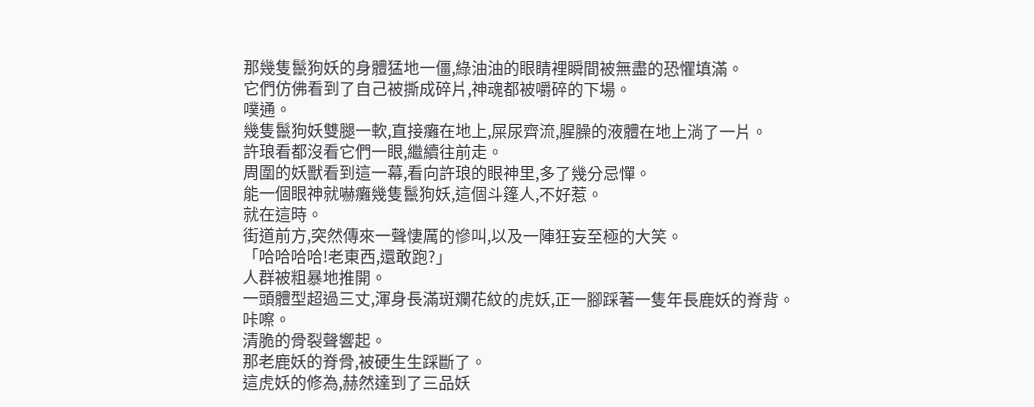那幾隻鬣狗妖的身體猛地一僵,綠油油的眼睛裡瞬間被無盡的恐懼填滿。
它們仿佛看到了自己被撕成碎片,神魂都被嚼碎的下場。
噗通。
幾隻鬣狗妖雙腿一軟,直接癱在地上,屎尿齊流,腥臊的液體在地上淌了一片。
許琅看都沒看它們一眼,繼續往前走。
周圍的妖獸看到這一幕,看向許琅的眼神里,多了幾分忌憚。
能一個眼神就嚇癱幾隻鬣狗妖,這個斗篷人,不好惹。
就在這時。
街道前方,突然傳來一聲悽厲的慘叫,以及一陣狂妄至極的大笑。
「哈哈哈哈!老東西,還敢跑?」
人群被粗暴地推開。
一頭體型超過三丈,渾身長滿斑斕花紋的虎妖,正一腳踩著一隻年長鹿妖的脊背。
咔嚓。
清脆的骨裂聲響起。
那老鹿妖的脊骨,被硬生生踩斷了。
這虎妖的修為,赫然達到了三品妖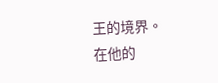王的境界。
在他的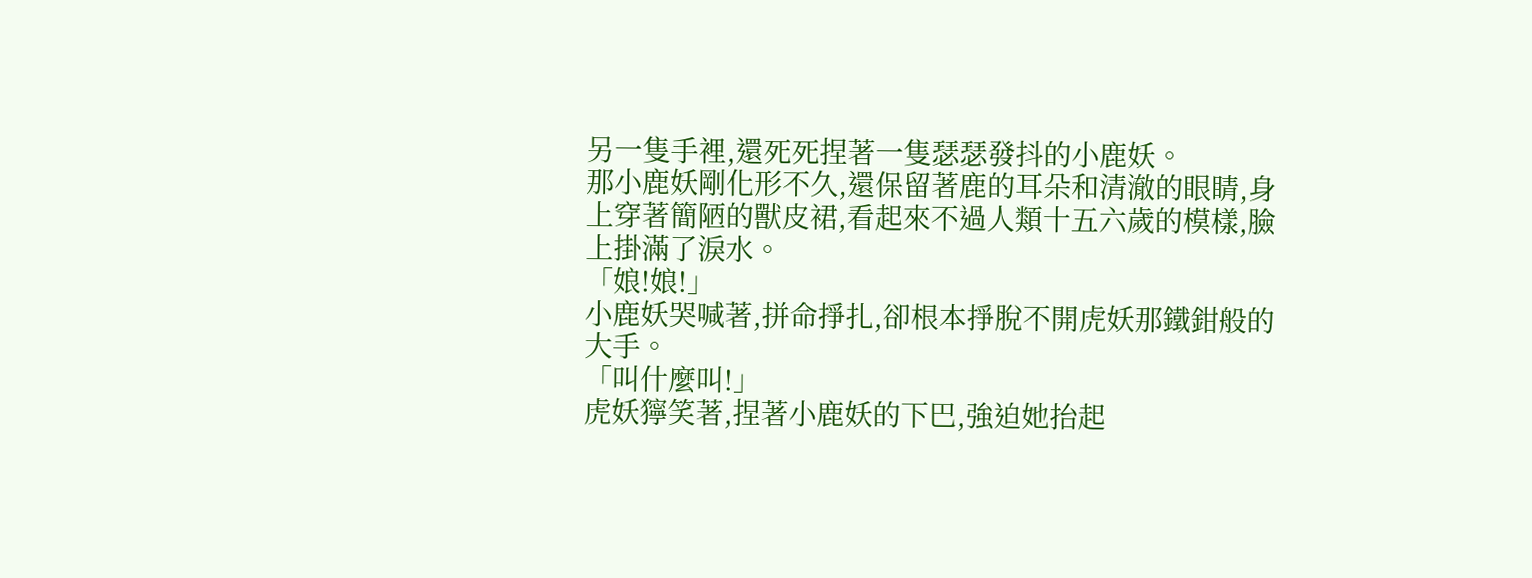另一隻手裡,還死死捏著一隻瑟瑟發抖的小鹿妖。
那小鹿妖剛化形不久,還保留著鹿的耳朵和清澈的眼睛,身上穿著簡陋的獸皮裙,看起來不過人類十五六歲的模樣,臉上掛滿了淚水。
「娘!娘!」
小鹿妖哭喊著,拼命掙扎,卻根本掙脫不開虎妖那鐵鉗般的大手。
「叫什麼叫!」
虎妖獰笑著,捏著小鹿妖的下巴,強迫她抬起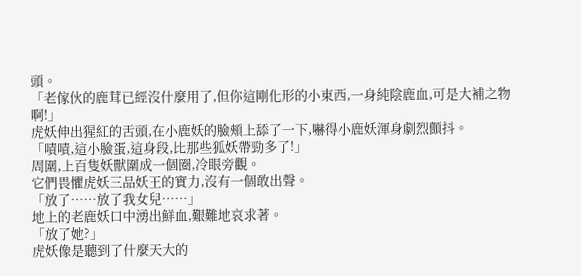頭。
「老傢伙的鹿茸已經沒什麼用了,但你這剛化形的小東西,一身純陰鹿血,可是大補之物啊!」
虎妖伸出猩紅的舌頭,在小鹿妖的臉頰上舔了一下,嚇得小鹿妖渾身劇烈顫抖。
「嘖嘖,這小臉蛋,這身段,比那些狐妖帶勁多了!」
周圍,上百隻妖獸圍成一個圈,冷眼旁觀。
它們畏懼虎妖三品妖王的實力,沒有一個敢出聲。
「放了……放了我女兒……」
地上的老鹿妖口中湧出鮮血,艱難地哀求著。
「放了她?」
虎妖像是聽到了什麼天大的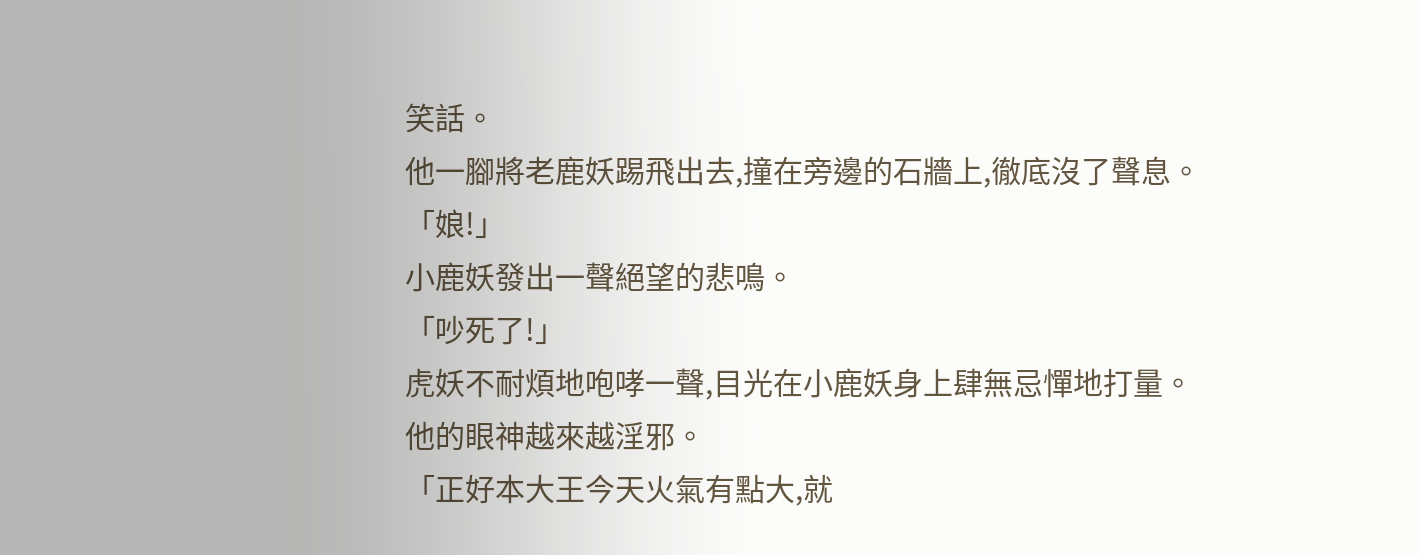笑話。
他一腳將老鹿妖踢飛出去,撞在旁邊的石牆上,徹底沒了聲息。
「娘!」
小鹿妖發出一聲絕望的悲鳴。
「吵死了!」
虎妖不耐煩地咆哮一聲,目光在小鹿妖身上肆無忌憚地打量。
他的眼神越來越淫邪。
「正好本大王今天火氣有點大,就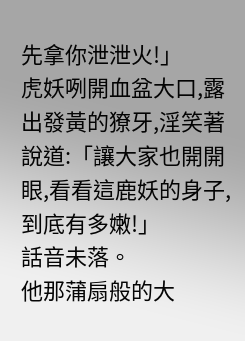先拿你泄泄火!」
虎妖咧開血盆大口,露出發黃的獠牙,淫笑著說道:「讓大家也開開眼,看看這鹿妖的身子,到底有多嫩!」
話音未落。
他那蒲扇般的大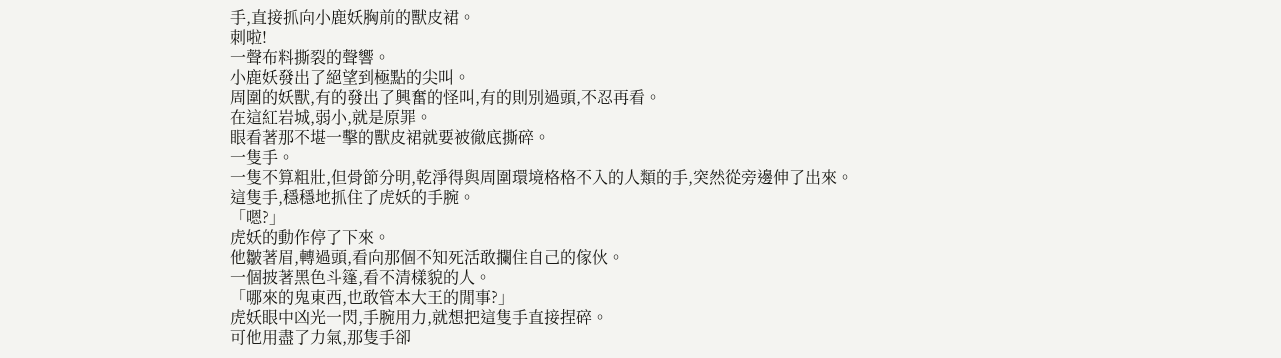手,直接抓向小鹿妖胸前的獸皮裙。
刺啦!
一聲布料撕裂的聲響。
小鹿妖發出了絕望到極點的尖叫。
周圍的妖獸,有的發出了興奮的怪叫,有的則別過頭,不忍再看。
在這紅岩城,弱小,就是原罪。
眼看著那不堪一擊的獸皮裙就要被徹底撕碎。
一隻手。
一隻不算粗壯,但骨節分明,乾淨得與周圍環境格格不入的人類的手,突然從旁邊伸了出來。
這隻手,穩穩地抓住了虎妖的手腕。
「嗯?」
虎妖的動作停了下來。
他皺著眉,轉過頭,看向那個不知死活敢攔住自己的傢伙。
一個披著黑色斗篷,看不清樣貌的人。
「哪來的鬼東西,也敢管本大王的閒事?」
虎妖眼中凶光一閃,手腕用力,就想把這隻手直接捏碎。
可他用盡了力氣,那隻手卻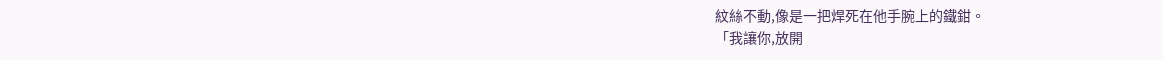紋絲不動,像是一把焊死在他手腕上的鐵鉗。
「我讓你,放開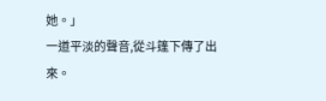她。」
一道平淡的聲音,從斗篷下傳了出來。